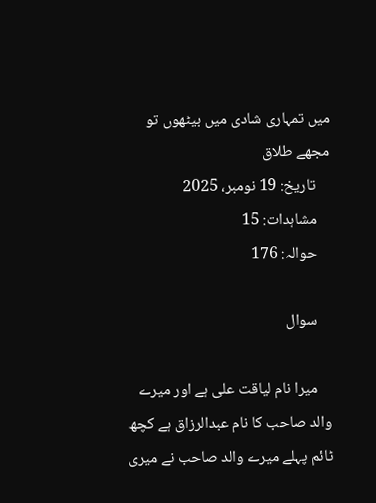میں تمہاری شادی میں بیٹھوں تو مجھے طلاق
    تاریخ: 19 نومبر، 2025
    مشاہدات: 15
    حوالہ: 176

    سوال

    میرا نام لیاقت علی ہے اور میرے والد صاحب کا نام عبدالرزاق ہے کچھ ٹائم پہلے میرے والد صاحب نے میری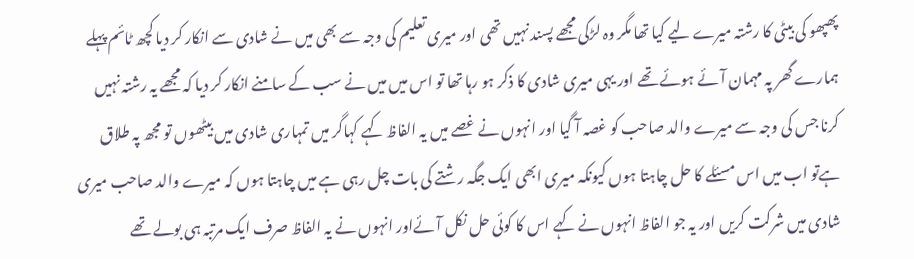پھپھو کی بیٹی کا رشتہ میرے لیے کیا تھا مگر وہ لڑکی مجھے پسند نہیں تھی اور میری تعلیم کی وجہ سے بھی میں نے شادی سے انکار کر دیا کچھ ٹائم پہلے ہمارے گھر پہ مہمان آئے ہوئے تھے اور یہی میری شادی کا ذکر ہو رہا تھا تو اس میں میں نے سب کے سامنے انکار کر دیا کہ مجھے یہ رشتہ نہیں کرنا جس کی وجہ سے میرے والد صاحب کو غصہ آ گیا اور انہوں نے غصے میں یہ الفاظ کہے کہاگر میں تمہاری شادی میں بیٹھوں تو مجھ پہ طلاق ہےتو اب میں اس مسئلے کا حل چاہتا ہوں کیونکہ میری ابھی ایک جگہ رشتے کی بات چل رہی ہے میں چاہتا ہوں کہ میرے والد صاحب میری شادی میں شرکت کریں اور یہ جو الفاظ انہوں نے کہے اس کا کوئی حل نکل آئےاور انہوں نے یہ الفاظ صرف ایک مرتبہ ہی بولے تھے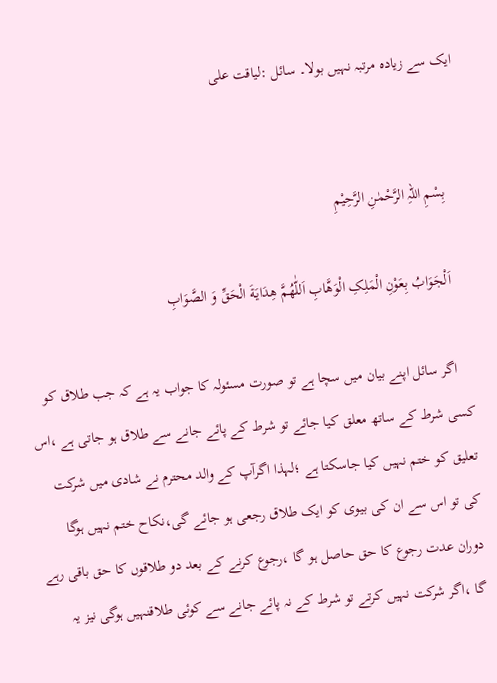ایک سے زیادہ مرتبہ نہیں بولا۔ سائل :لیاقت علی


    بِسْمِ اللہِ الرَّحْمٰنِ الرَّحِيْمِ

    اَلْجَوَابُ بِعَوْنِ الْمَلِکِ الْوَھَّابِ اَللّٰھُمَّ ھِدَايَةَ الْحَقِّ وَ الصَّوَابِ

    اگر سائل اپنے بیان میں سچا ہے تو صورت مسئولہ کا جواب یہ ہے کہ جب طلاق کو کسی شرط کے ساتھ معلق کیا جائے تو شرط کے پائے جانے سے طلاق ہو جاتی ہے ،اس تعلیق کو ختم نہیں کیا جاسکتا ہے ؛لہذا اگرآپ کے والد محترم نے شادی میں شرکت کی تو اس سے ان کی بیوی کو ایک طلاق رجعی ہو جائے گی،نکاح ختم نہیں ہوگا دوران عدت رجوع کا حق حاصل ہو گا ،رجوع کرنے کے بعد دو طلاقوں کا حق باقی رہے گا ،اگر شرکت نہیں کرتے تو شرط کے نہ پائے جانے سے کوئی طلاقنہیں ہوگی نیز یہ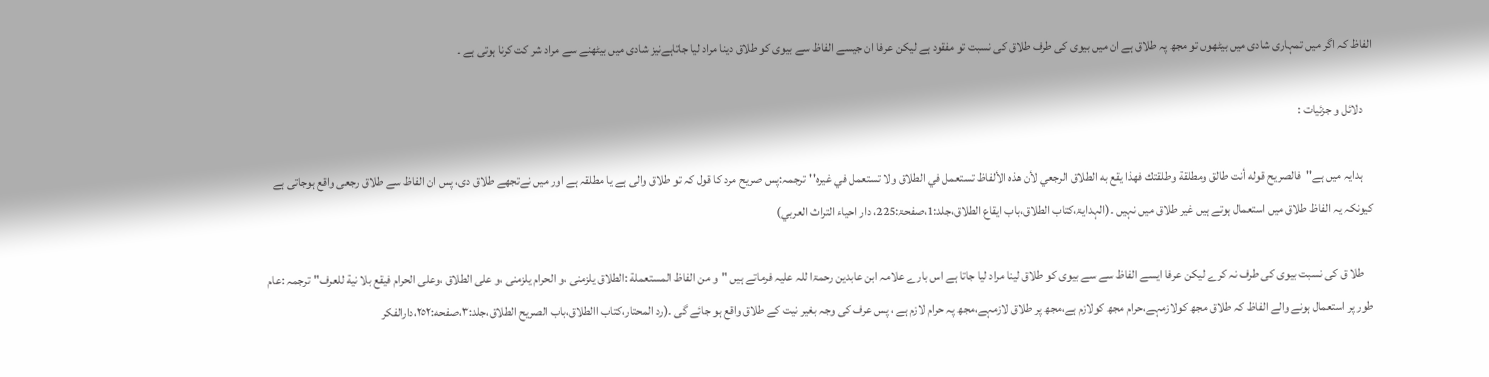الفاظ کہ اگر میں تمہاری شادی میں بیٹھوں تو مجھ پہ طلاق ہے ان میں بیوی کی طرف طلاق کی نسبت تو مفقود ہے لیکن عرفا ان جیسے الفاظ سے بیوی کو طلاق دینا مراد لیا جاتاہےنیز شادی میں بیٹھنے سے مراد شر کت کرنا ہوتی ہے ۔

    دلائل و جزئیات :

    ہدایہ میں ہے''فالصريح قوله أنت طالق ومطلقة وطلقتك فهذا يقع به الطلاق الرجعي لأن هذه الألفاظ تستعمل في الطلاق ولا تستعمل في غيره''ترجمہ:پس صریح مرد کا قول کہ تو طلاق والی ہے یا مطلقہ ہے اور میں نےتجھے طلاق دی، پس ان الفاظ سے طلاق رجعی واقع ہوجاتی ہے کیونکہ یہ الفاظ طلاق میں استعمال ہوتے ہیں غیر طلاق میں نہیں ۔(الہدایۃ،کتاب الطلاق،باب ایقاع الطلاق،جلد:1،صفحۃ:225، دار احياء التراث العربي)

    طلا ق کی نسبت بیوی کی طرف نہ کرے لیکن عرفا ایسے الفاظ سے سے بیوی کو طلاق لینا مراد لیا جاتا ہے اس بارے علامہ ابن عابدین رحمۃا للہ علیہ فرماتے ہیں "و من الفاظ المستعملة :الطلاق یلزمنی ،و الحرام یلزمنی ،و علی الطلاق ،وعلی الحرام فیقع بلا نیة للعرف"ترجمہ :عام طور پر استعمال ہونے والے الفاظ کہ طلاق مجھ کولازمہے،حرام مجھ کولازم ہے،مجھ پر طلاق لازمہے،مجھ پہ حرام لازم ہے ، پس عرف کی وجہ بغیر نیت کے طلاق واقع ہو جائے گی ۔(رد المحتار،كتاب االطلاق،باب الصريح الطلاق،جلد:٣،صفحه:٢٥٢،دارالفكر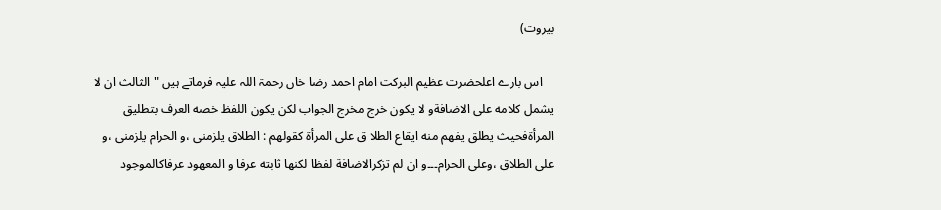بيروت)

    اس بارے اعلحضرت عظیم البرکت امام احمد رضا خاں رحمۃ اللہ علیہ فرماتے ہیں "الثالث ان لا یشمل کلامه علی الاضافةو لا یکون خرج مخرج الجواب لکن یکون اللفظ خصه العرف بتطلیق المرأةفحیث یطلق یفهم منه ایقاع الطلا ق علی المرأة کقولهم : الطلاق یلزمنی ،و الحرام یلزمنی ،و علی الطلاق ،وعلی الحرام۔۔۔و ان لم تزکرالاضافة لفظا لکنها ثابته عرفا و المعهود عرفاکالموجود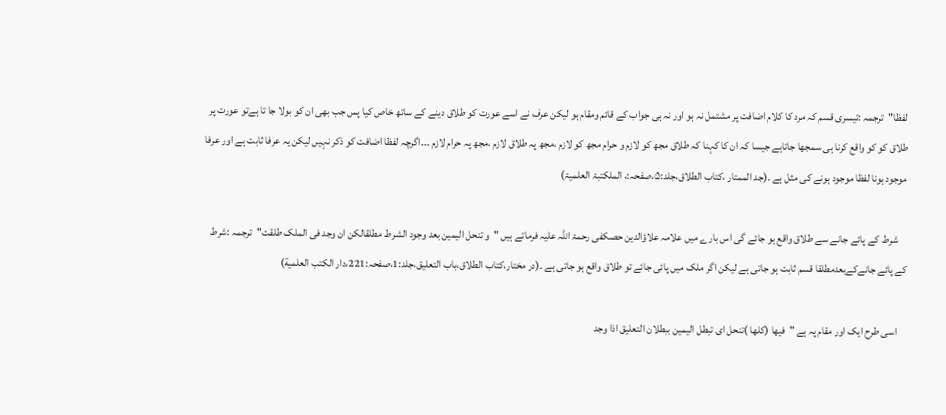لفظا"ترجمہ :تیسری قسم کہ مرد کا کلام اضافت پر مشتمل نہ ہو اور نہ ہی جواب کے قائم ومقام ہو لیکن عرف نے اسے عورت کو طلاق دینے کے ساتھ خاص کیا پس جب بھی ان کو بولا جا تا ہےتو عورت پر طلاق کو کو واقع کرنا ہی سمجھا جاتاہے جیسا کہ ان کا کہنا کہ طلاق مجھ کو لازم و حرام مجھ کو لازم ،مجھ پہ طلاق لازم ،مجھ پہ حرام لازم ۔۔۔اگرچہ لفظا اضافت کو ذکر نہیں لیکن یہ عرفا ثابت ہے اور عرفا موجود ہونا لفظا موجود ہونے کی مثل ہے ۔(جد الممتار ،کتاب الطلاق،جلد:۵،صفحہ:، الملکتبۃ العلمیۃ)

    شرط کے پائے جانے سے طلاق واقع ہو جائے گی اس بارے میں علامہ علاؤالدین حصکفی رحمۃ اللہ علیہ فرماتے ہیں "و تنحل الیمین بعد وجود الشرط مطلقالکن ان وجد فی الملک طلقت"ترجمہ :شرط کے پائے جانےکےبعدمطلقا قسم ثابت ہو جاتی ہے لیکن اگر ملک میں پائی جائے تو طلاق واقع ہو جاتی ہے ۔(در مختار،کتاب الطلاق،باب التعلیق،جلد:1،صفحہ:221،دار الکتب العلمیة)

    اسی طرح ایک اور مقام پہ ہے "فیها (کلها )تنحل ای تبطل الیمین ببطلان التعلیق اذا وجد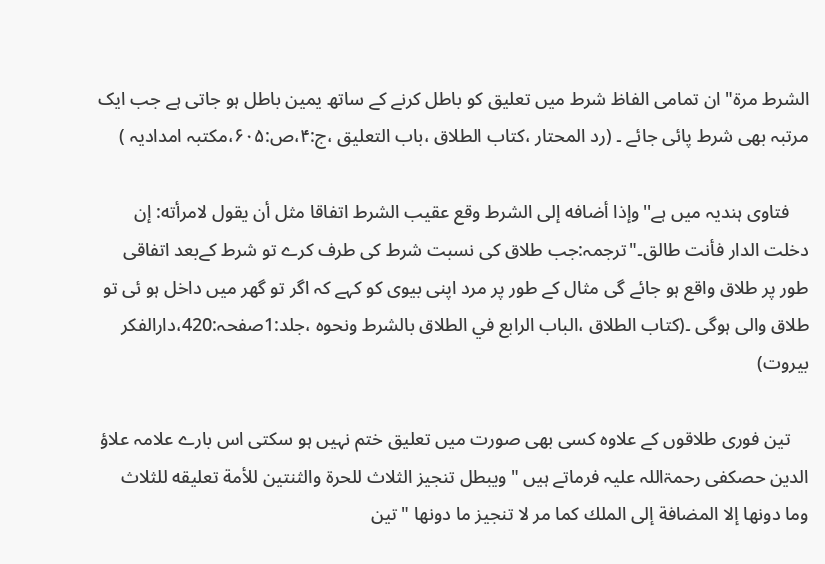الشرط مرة" ان تمامی الفاظ شرط میں تعلیق کو باطل کرنے کے ساتھ یمین باطل ہو جاتی ہے جب ایک مرتبہ بھی شرط پائی جائے ۔ (رد المحتار ،کتاب الطلاق ،باب التعلیق ،ج:۴،ص:۶۰۵،مکتبہ امدادیہ )

    فتاوی ہندیہ میں ہے''وإذا أضافه إلى الشرط وقع عقيب الشرط اتفاقا مثل أن يقول لامرأته: إن دخلت الدار فأنت طالق۔"ترجمہ:جب طلاق کی نسبت شرط کی طرف کرے تو شرط کےبعد اتفاقی طور پر طلاق واقع ہو جائے گی مثال کے طور پر مرد اپنی بیوی کو کہے کہ اگر تو گھر میں داخل ہو ئی تو طلاق والی ہوگی ۔(كتاب الطلاق ،الباب الرابع في الطلاق بالشرط ونحوه ،جلد:1صفحہ:420،دارالفکر بیروت)

    تین فوری طلاقوں کے علاوہ کسی بھی صورت میں تعلیق ختم نہیں ہو سکتی اس بارے علامہ علاؤ الدین حصکفی رحمۃاللہ علیہ فرماتے ہیں "ويبطل تنجيز الثلاث للحرة والثنتين للأمة تعليقه للثلاث وما دونها إلا المضافة إلى الملك كما مر لا تنجيز ما دونها "تین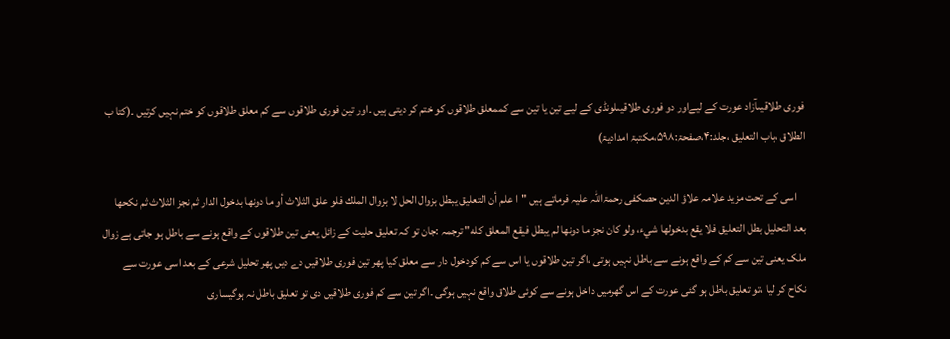فوری طلاقیںآزاد عورت کے لیےاور دو فوری طلاقیںلونڈی کے لیے تین یا تین سے کممعلق طلاقوں کو ختم کر دیتی ہیں ۔اور تین فوری طلاقوں سے کم معلق طلاقوں کو ختم نہیں کرتیں ۔(کتا ب الطلاق ،باب التعلیق ،جلد:۴،صفحۃ:۵۹۸،مکتبۃ امدادیۃ)

    اسی کے تحت مزید علامہ علاؤ الدین حصکفی رحمۃاللہ علیہ فرماتے ہیں "ا علم أن التعليق يبطل بزوال الحل لا بزوال الملك فلو علق الثلاث أو ما دونها بدخول الدار ثم نجز الثلاث ثم نكحها بعد التحليل بطل التعليق فلا يقع بدخولها شيء، ولو كان نجز ما دونها لم يبطل فيقع المعلق كله" ترجمہ :جان تو کہ تعلیق حلیت کے زائل یعنی تین طلاقوں کے واقع ہونے سے باطل ہو جاتی ہے زوال ملک یعنی تین سے کم کے واقع ہونے سے باطل نہیں ہوتی ،اگر تین طلاقوں یا اس سے کم کودخول دار سے معلق کیا پھر تین فوری طلاقیں دے دیں پھر تحلیل شرعی کے بعد اسی عورت سے نکاح کر لیا ،تو تعلیق باطل ہو گئی عورت کے اس گھرمیں داخل ہونے سے کوئی طلاق واقع نہیں ہوگی ۔اگر تین سے کم فوری طلاقیں دی تو تعلیق باطل نہ ہوگیساری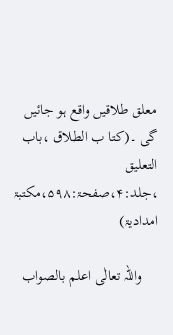معلق طلاقیں واقع ہو جائیں گی ۔(کتا ب الطلاق ،باب التعلیق ،جلد:۴،صفحۃ:۵۹۸،مکتبۃ امدادیۃ)

    واللہ تعالٰی اعلم بالصواب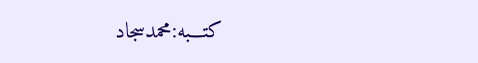کتـــبه:محمدسجاد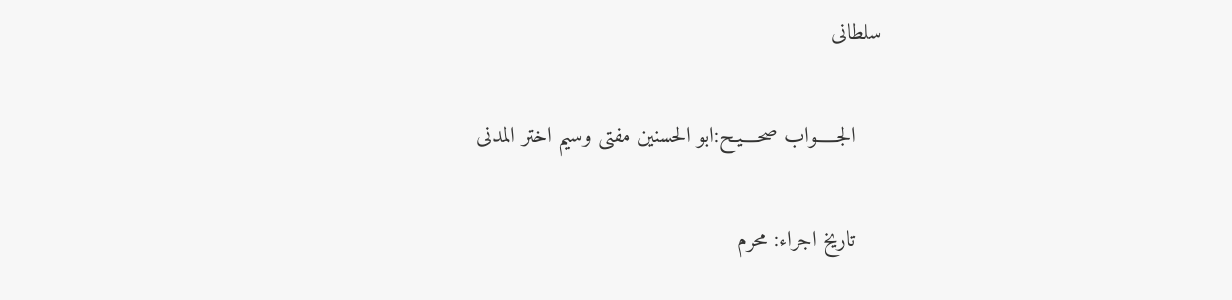سلطانی

    الجـــــواب صحــــیـح:ابو الحسنین مفتی وسیم اختر المدنی

    تاریخ اجراء: محرم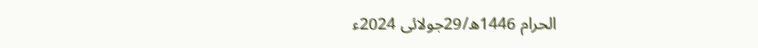الحرام 1446ھ/29جولائی 2024ء